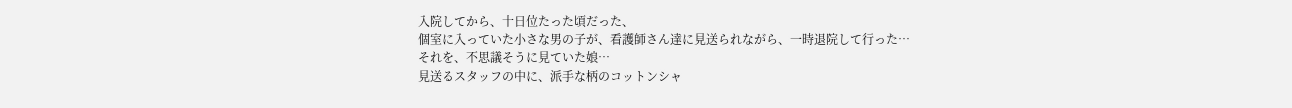入院してから、十日位たった頃だった、
個室に入っていた小さな男の子が、看護師さん達に見送られながら、一時退院して行った…
それを、不思議そうに見ていた娘…
見送るスタッフの中に、派手な柄のコットンシャ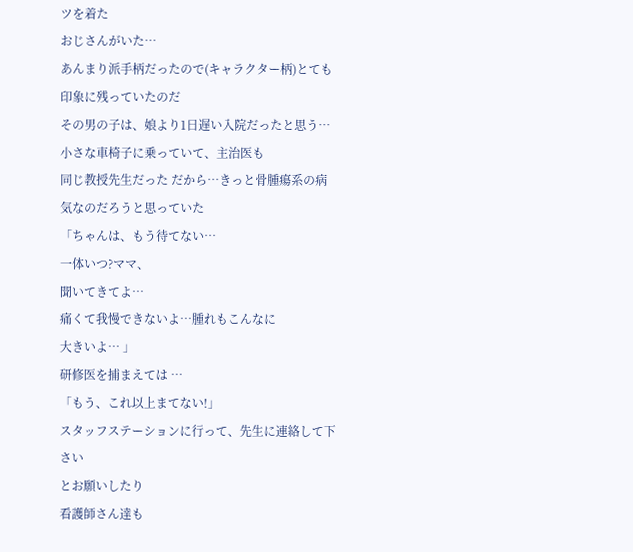ツを着た
おじさんがいた…
あんまり派手柄だったので(キャラクター柄)とても印象に残っていたのだ
その男の子は、娘より1日遅い入院だったと思う…
小さな車椅子に乗っていて、主治医も
同じ教授先生だった だから…きっと骨腫瘍系の病気なのだろうと思っていた
「ちゃんは、もう待てない…
一体いつ?ママ、
聞いてきてよ…
痛くて我慢できないよ…腫れもこんなに
大きいよ… 」
研修医を捕まえては …
「もう、これ以上まてない!」
スタッフステーションに行って、先生に連絡して下さい
とお願いしたり
看護師さん達も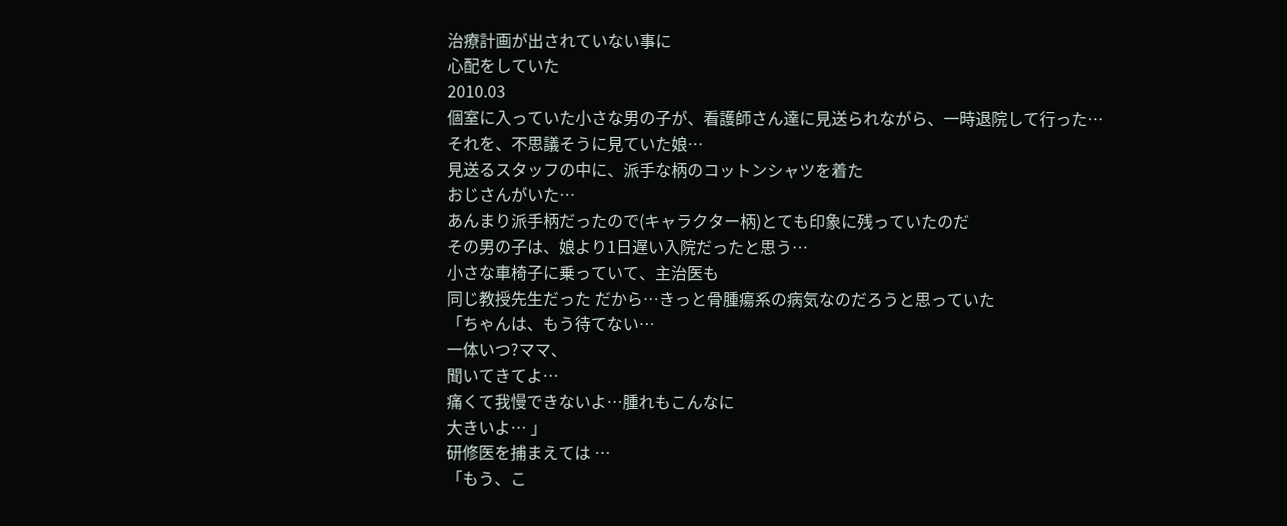治療計画が出されていない事に
心配をしていた
2010.03
個室に入っていた小さな男の子が、看護師さん達に見送られながら、一時退院して行った…
それを、不思議そうに見ていた娘…
見送るスタッフの中に、派手な柄のコットンシャツを着た
おじさんがいた…
あんまり派手柄だったので(キャラクター柄)とても印象に残っていたのだ
その男の子は、娘より1日遅い入院だったと思う…
小さな車椅子に乗っていて、主治医も
同じ教授先生だった だから…きっと骨腫瘍系の病気なのだろうと思っていた
「ちゃんは、もう待てない…
一体いつ?ママ、
聞いてきてよ…
痛くて我慢できないよ…腫れもこんなに
大きいよ… 」
研修医を捕まえては …
「もう、こ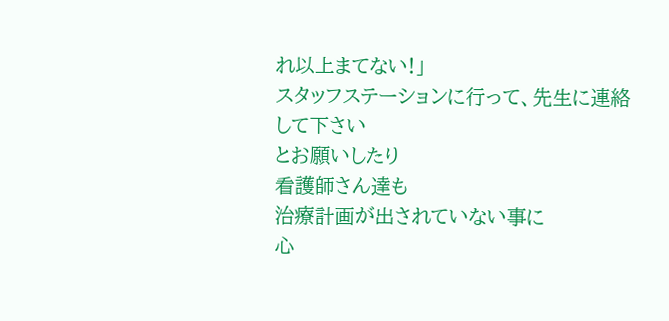れ以上まてない!」
スタッフステーションに行って、先生に連絡して下さい
とお願いしたり
看護師さん達も
治療計画が出されていない事に
心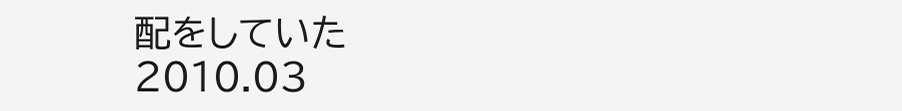配をしていた
2010.03